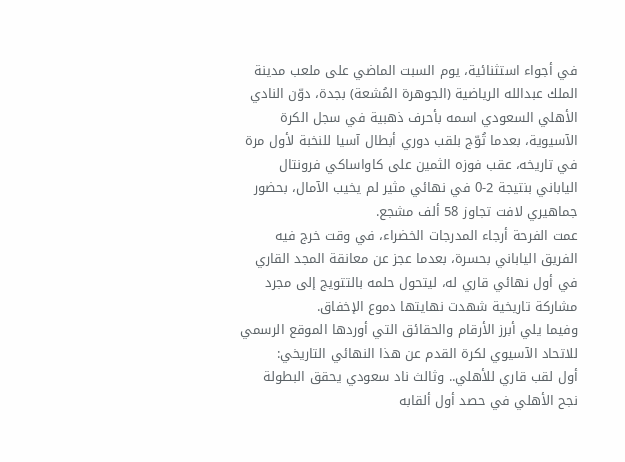في أجواء استثنائية، يوم السبت الماضي على ملعب مدينة الملك عبدالله الرياضية (الجوهرة المُشعة) بجدة، دوّن النادي الأهلي السعودي اسمه بأحرف ذهبية في سجل الكرة الآسيوية، بعدما تُوّج بلقب دوري أبطال آسيا للنخبة لأول مرة في تاريخه، عقب فوزه الثمين على كاواساكي فرونتال الياباني بنتيجة 2-0 في نهائي مثير لم يخيب الآمال، بحضور جماهيري لافت تجاوز 58 ألف مشجع.
عمت الفرحة أرجاء المدرجات الخضراء، في وقت خرج فيه الفريق الياباني بحسرة، بعدما عجز عن معانقة المجد القاري في أول نهائي قاري له، ليتحول حلمه بالتتويج إلى مجرد مشاركة تاريخية شهدت نهايتها دموع الإخفاق.
وفيما يلي أبرز الأرقام والحقائق التي أوردها الموقع الرسمي للاتحاد الآسيوي لكرة القدم عن هذا النهائي التاريخي:
أول لقب قاري للأهلي.. وثالث ناد سعودي يحقق البطولة
نجح الأهلي في حصد أول ألقابه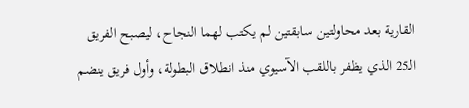القارية بعد محاولتين سابقتين لم يكتب لهما النجاح، ليصبح الفريق الـ25 الذي يظفر باللقب الآسيوي منذ انطلاق البطولة، وأول فريق ينضم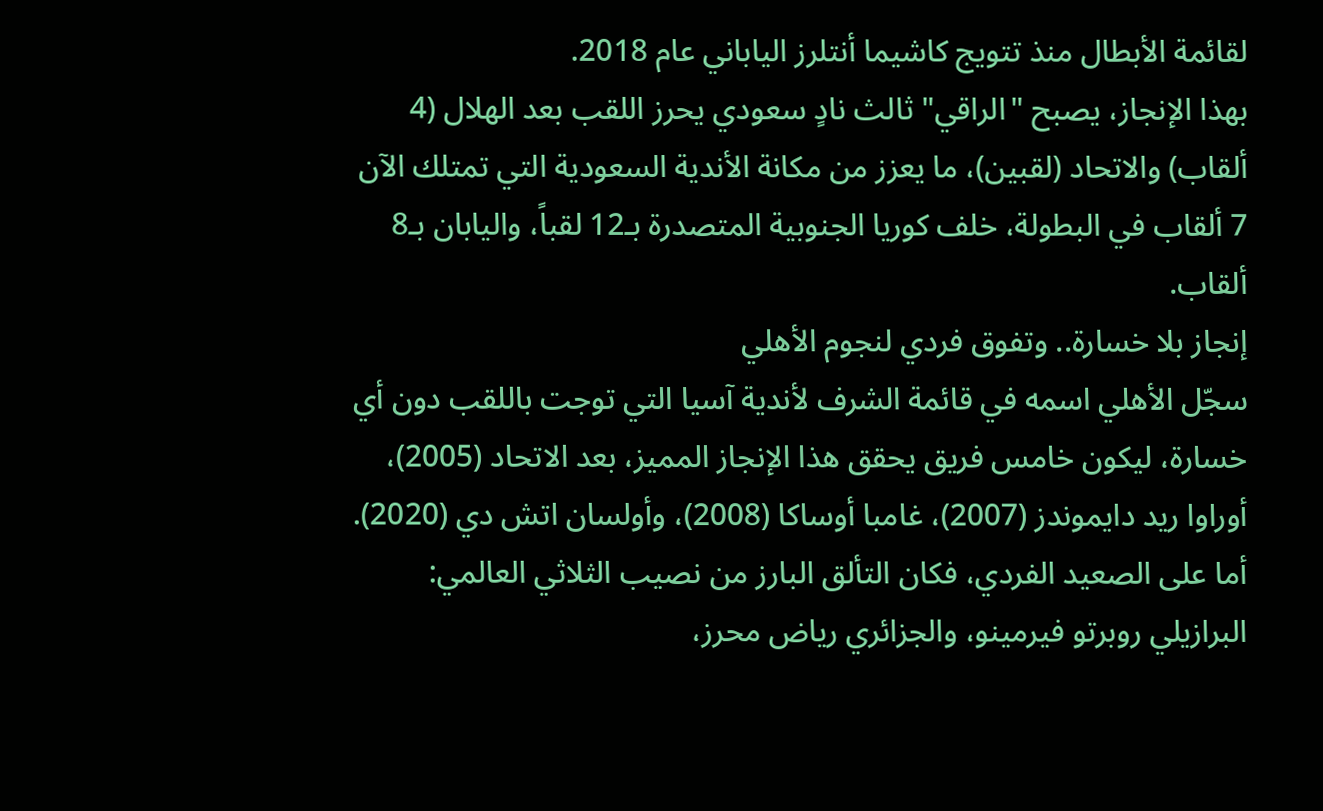لقائمة الأبطال منذ تتويج كاشيما أنتلرز الياباني عام 2018.
بهذا الإنجاز، يصبح "الراقي" ثالث نادٍ سعودي يحرز اللقب بعد الهلال (4 ألقاب) والاتحاد (لقبين)، ما يعزز من مكانة الأندية السعودية التي تمتلك الآن 7 ألقاب في البطولة، خلف كوريا الجنوبية المتصدرة بـ12 لقباً، واليابان بـ8 ألقاب.
إنجاز بلا خسارة.. وتفوق فردي لنجوم الأهلي
سجّل الأهلي اسمه في قائمة الشرف لأندية آسيا التي توجت باللقب دون أي خسارة، ليكون خامس فريق يحقق هذا الإنجاز المميز، بعد الاتحاد (2005)، أوراوا ريد دايموندز (2007)، غامبا أوساكا (2008)، وأولسان اتش دي (2020).
أما على الصعيد الفردي، فكان التألق البارز من نصيب الثلاثي العالمي: البرازيلي روبرتو فيرمينو، والجزائري رياض محرز،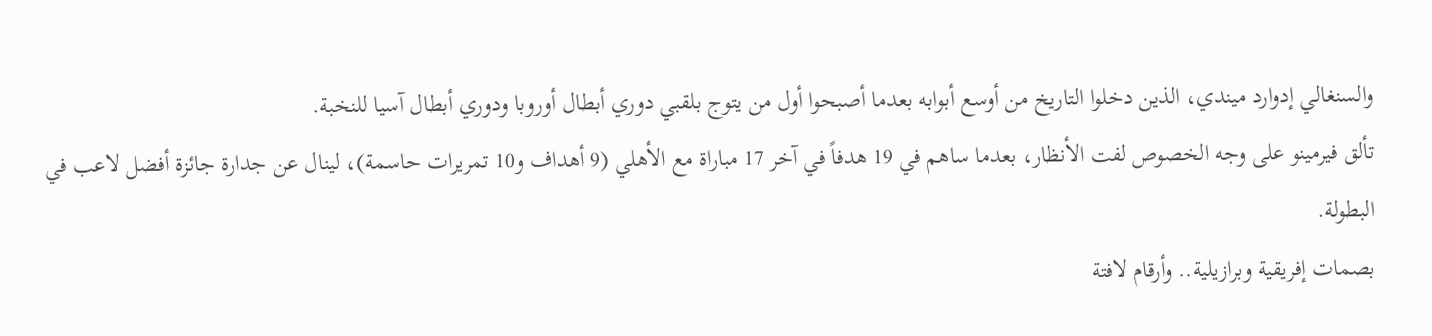والسنغالي إدوارد ميندي، الذين دخلوا التاريخ من أوسع أبوابه بعدما أصبحوا أول من يتوج بلقبي دوري أبطال أوروبا ودوري أبطال آسيا للنخبة.
تألق فيرمينو على وجه الخصوص لفت الأنظار، بعدما ساهم في 19 هدفاً في آخر 17 مباراة مع الأهلي (9 أهداف و10 تمريرات حاسمة)، لينال عن جدارة جائزة أفضل لاعب في البطولة.
بصمات إفريقية وبرازيلية.. وأرقام لافتة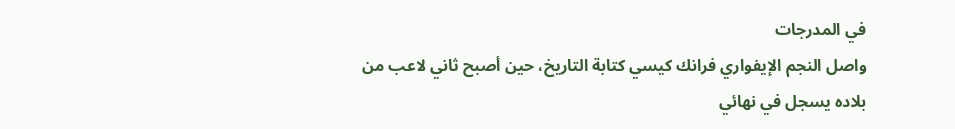في المدرجات
واصل النجم الإيفواري فرانك كيسي كتابة التاريخ، حين أصبح ثاني لاعب من بلاده يسجل في نهائي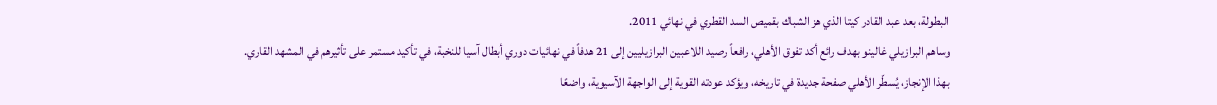البطولة، بعد عبد القادر كيتا الذي هز الشباك بقميص السد القطري في نهائي 2011.
وساهم البرازيلي غالينو بهدف رائع أكد تفوق الأهلي، رافعاً رصيد اللاعبين البرازيليين إلى 21 هدفاً في نهائيات دوري أبطال آسيا للنخبة، في تأكيد مستمر على تأثيرهم في المشهد القاري.
بهذا الإنجاز، يُسطّر الأهلي صفحة جديدة في تاريخه، ويؤكد عودته القوية إلى الواجهة الآسيوية، واضعًا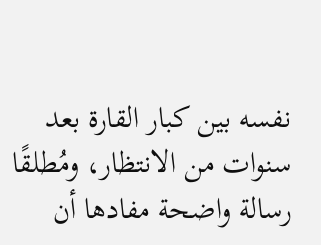نفسه بين كبار القارة بعد سنوات من الانتظار، ومُطلقًا رسالة واضحة مفادها أن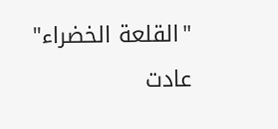"القلعة الخضراء" عادت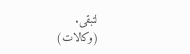لتبقى.
(وكالات)